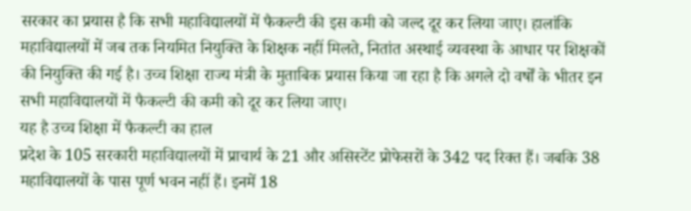सरकार का प्रयास है कि सभी महाविद्यालयों में फैकल्टी की इस कमी को जल्द दूर कर लिया जाए। हालांकि महाविद्यालयों में जब तक नियमित नियुक्ति के शिक्षक नहीं मिलते, नितांत अस्थाई व्यवस्था के आधार पर शिक्षकों की नियुक्ति की गई है। उच्च शिक्षा राज्य मंत्री के मुताबिक प्रयास किया जा रहा है कि अगले दो वर्षों के भीतर इन सभी महाविद्यालयों में फैकल्टी की कमी को दूर कर लिया जाए।
यह है उच्च शिक्षा में फैकल्टी का हाल
प्रदेश के 105 सरकारी महाविद्यालयों में प्राचार्य के 21 और असिस्टेंट प्रोफेसरों के 342 पद रिक्त हैं। जबकि 38 महाविद्यालयों के पास पूर्ण भवन नहीं हैं। इनमें 18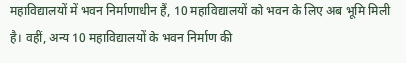महाविद्यालयों में भवन निर्माणाधीन हैं, 10 महाविद्यालयों को भवन के लिए अब भूमि मिली है। वहीं, अन्य 10 महाविद्यालयों के भवन निर्माण की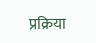प्रक्रिया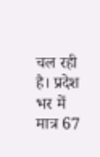चल रही है। प्रदेश भर में मात्र 67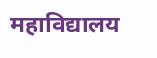महाविद्यालय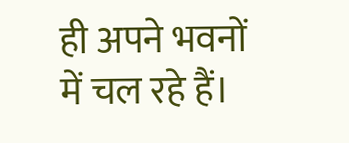ही अपने भवनों में चल रहे हैं।